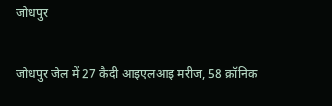जोधपुर

जोधपुर जेल में 27 कैदी आइएलआइ मरीज, 58 क्रॉनिक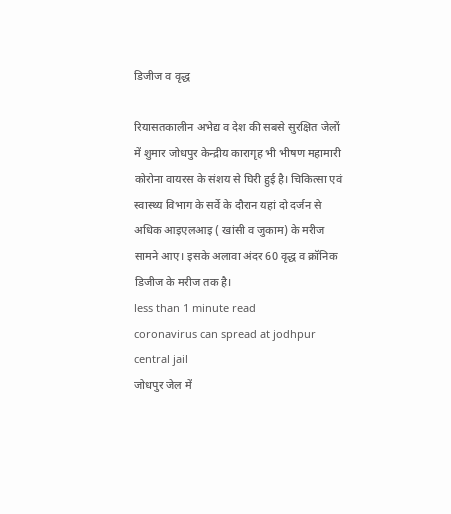डिजीज व वृद्ध

रियासतकालीन अभेद्य व देश की सबसे सुरक्षित जेलों में शुमार जोधपुर केन्द्रीय कारागृह भी भीषण महामारी कोरोना वायरस के संशय से घिरी हुई है। चिकित्सा एवं स्वास्थ्य विभाग के सर्वे के दौरान यहां दो दर्जन से अधिक आइएलआइ ( खांसी व जुकाम) के मरीज सामने आए। इसके अलावा अंदर 60 वृद्ध व क्रॉनिक डिजीज के मरीज तक है।
less than 1 minute read
coronavirus can spread at jodhpur central jail
जोधपुर जेल में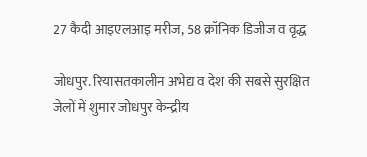27 कैदी आइएलआइ मरीज, 58 क्रॉनिक डिजीज व वृद्ध

जोधपुर. रियासतकालीन अभेद्य व देश की सबसे सुरक्षित जेलों में शुमार जोधपुर केन्द्रीय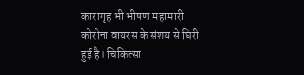कारागृह भी भीषण महामारी कोरोना वायरस के संशय से घिरी हुई है। चिकित्सा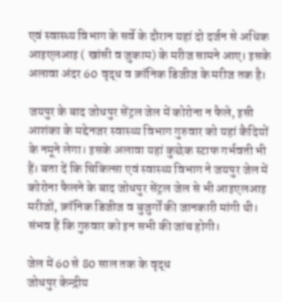एवं स्वास्थ्य विभाग के सर्वे के दौरान यहां दो दर्जन से अधिक आइएलआइ ( खांसी व जुकाम) के मरीज सामने आए। इसके अलावा अंदर 60 वृद्ध व क्रॉनिक डिजीज के मरीज तक है।

जयपुर के बाद जोधपुर सेंट्रल जेल में कोरोना न फैले, इसी आशंका के मद्देनजर स्वास्थ्य विभाग गुरुवार को यहां कैदियों के नमूने लेगा। इसके अलावा यहां कुछेक स्टाफ गर्भवती भी हैं। बता दें कि चिकित्सा एवं स्वास्थ्य विभाग ने जयपुर जेल में कोरोना फैलने के बाद जोधपुर सेंट्रल जेल से भी आइएलआइ मरीजों, क्रॉनिक डिजीज व बुजुर्गों की जानकारी मांगी थी। संभव हैं कि गुरुवार को इन सभी की जांच होगी।

जेल में 60 से 80 साल तक के वृद्ध
जोधपुर केन्द्रीय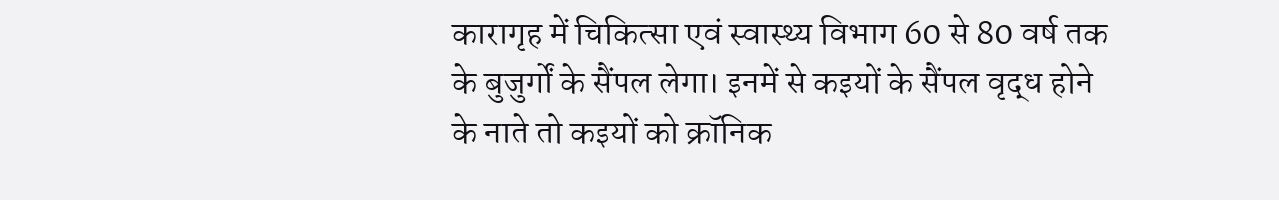कारागृह में चिकित्सा एवं स्वास्थ्य विभाग 60 से 80 वर्ष तक के बुजुर्गों के सैंपल लेगा। इनमें से कइयों के सैंपल वृद्ध होने के नाते तो कइयों को क्रॉनिक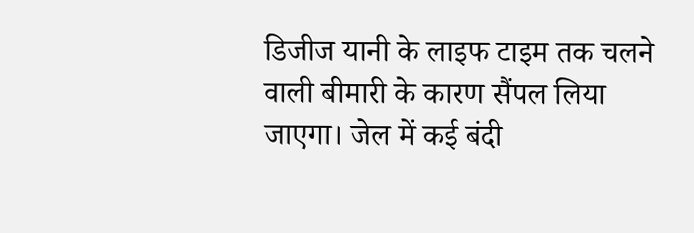डिजीज यानी के लाइफ टाइम तक चलने वाली बीमारी के कारण सैंपल लिया जाएगा। जेल में कई बंदी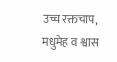उच्च रक्तचाप, मधुमेह व श्वास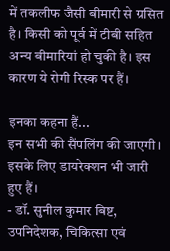में तकलीफ जैसी बीमारी से ग्रसित है। किसी को पूर्व में टीबी सहित अन्य बीमारियां हो चुकी है। इस कारण ये रोगी रिस्क पर हैं।

इनका कहना हैं...
इन सभी की सैंपलिंग की जाएगी। इसके लिए डायरेक्शन भी जारी हुए हैं।
- डॉ. सुनील कुमार बिष्ट, उपनिदेशक, चिकित्सा एवं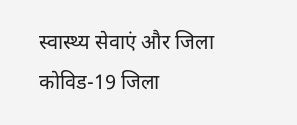स्वास्थ्य सेवाएं और जिला कोविड-19 जिला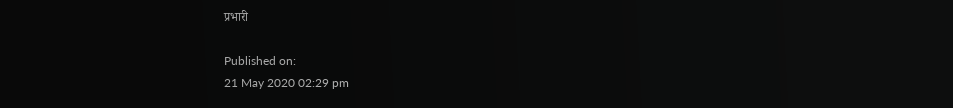प्रभारी

Published on:
21 May 2020 02:29 pm